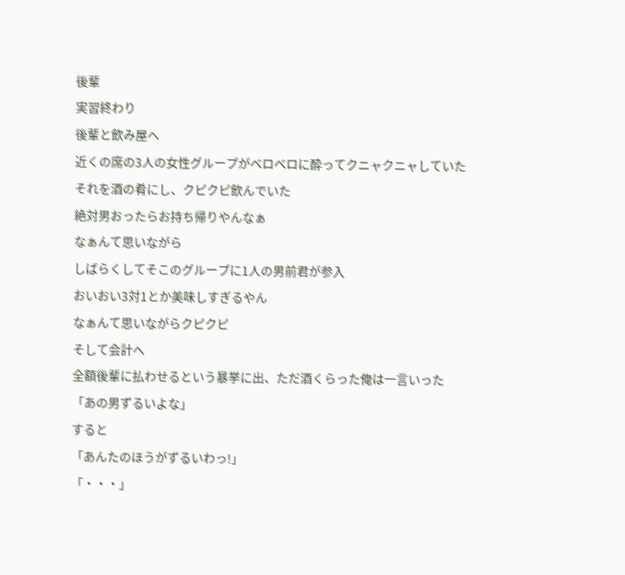後輩
実習終わり
後輩と飲み屋へ
近くの席の3人の女性グループがベロベロに酔ってクニャクニャしていた
それを酒の肴にし、クピクピ飲んでいた
絶対男おったらお持ち帰りやんなぁ
なぁんて思いながら
しばらくしてそこのグループに1人の男前君が参入
おいおい3対1とか美味しすぎるやん
なぁんて思いながらクピクピ
そして会計へ
全額後輩に払わせるという暴挙に出、ただ酒くらった俺は一言いった
「あの男ずるいよな」
すると
「あんたのほうがずるいわっ!」
「・・・」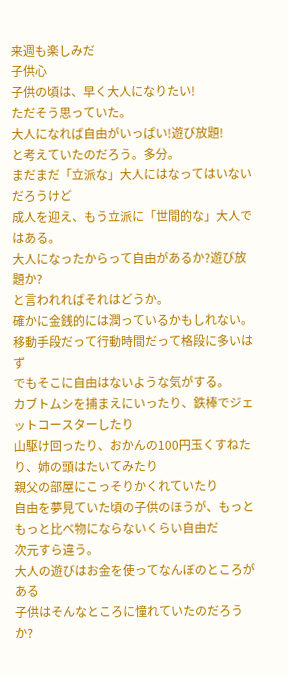来週も楽しみだ
子供心
子供の頃は、早く大人になりたい!
ただそう思っていた。
大人になれば自由がいっぱい!遊び放題!
と考えていたのだろう。多分。
まだまだ「立派な」大人にはなってはいないだろうけど
成人を迎え、もう立派に「世間的な」大人ではある。
大人になったからって自由があるか?遊び放題か?
と言われればそれはどうか。
確かに金銭的には潤っているかもしれない。
移動手段だって行動時間だって格段に多いはず
でもそこに自由はないような気がする。
カブトムシを捕まえにいったり、鉄棒でジェットコースターしたり
山駆け回ったり、おかんの100円玉くすねたり、姉の頭はたいてみたり
親父の部屋にこっそりかくれていたり
自由を夢見ていた頃の子供のほうが、もっともっと比べ物にならないくらい自由だ
次元すら違う。
大人の遊びはお金を使ってなんぼのところがある
子供はそんなところに憧れていたのだろうか?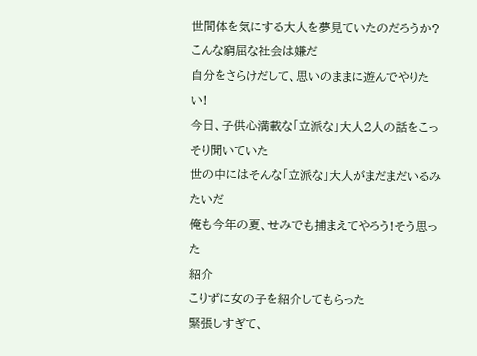世間体を気にする大人を夢見ていたのだろうか?
こんな窮屈な社会は嫌だ
自分をさらけだして、思いのままに遊んでやりたい!
今日、子供心満載な「立派な」大人2人の話をこっそり聞いていた
世の中にはそんな「立派な」大人がまだまだいるみたいだ
俺も今年の夏、せみでも捕まえてやろう!そう思った
紹介
こりずに女の子を紹介してもらった
緊張しすぎて、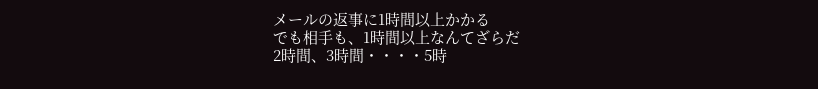メールの返事に1時間以上かかる
でも相手も、1時間以上なんてざらだ
2時間、3時間・・・・5時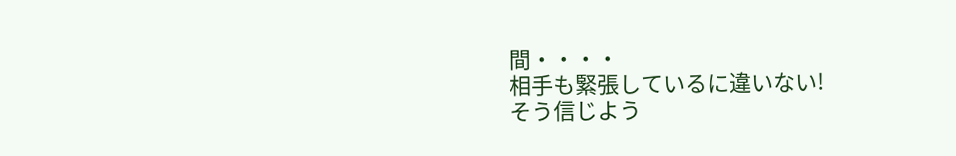間・・・・
相手も緊張しているに違いない!
そう信じよう